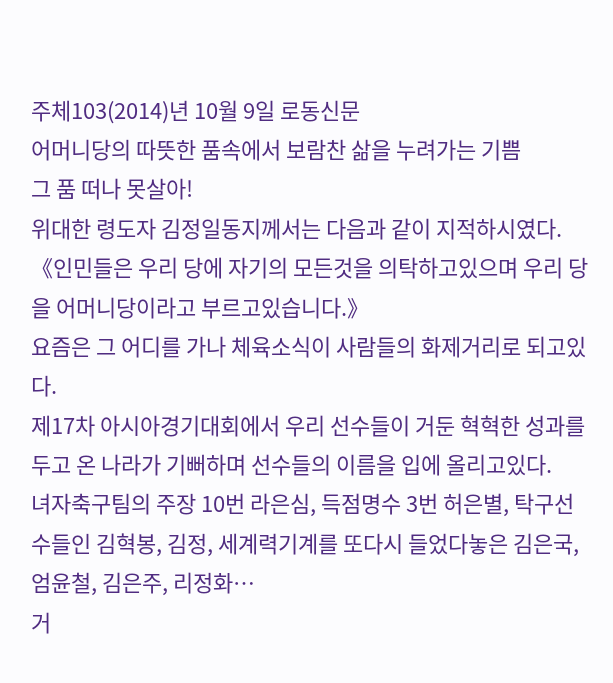주체103(2014)년 10월 9일 로동신문
어머니당의 따뜻한 품속에서 보람찬 삶을 누려가는 기쁨
그 품 떠나 못살아!
위대한 령도자 김정일동지께서는 다음과 같이 지적하시였다.
《인민들은 우리 당에 자기의 모든것을 의탁하고있으며 우리 당을 어머니당이라고 부르고있습니다.》
요즘은 그 어디를 가나 체육소식이 사람들의 화제거리로 되고있다.
제17차 아시아경기대회에서 우리 선수들이 거둔 혁혁한 성과를 두고 온 나라가 기뻐하며 선수들의 이름을 입에 올리고있다.
녀자축구팀의 주장 10번 라은심, 득점명수 3번 허은별, 탁구선수들인 김혁봉, 김정, 세계력기계를 또다시 들었다놓은 김은국, 엄윤철, 김은주, 리정화…
거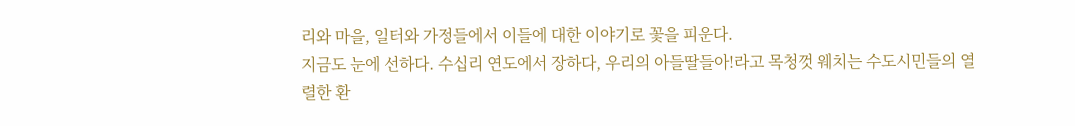리와 마을, 일터와 가정들에서 이들에 대한 이야기로 꽃을 피운다.
지금도 눈에 선하다. 수십리 연도에서 장하다, 우리의 아들딸들아!라고 목청껏 웨치는 수도시민들의 열렬한 환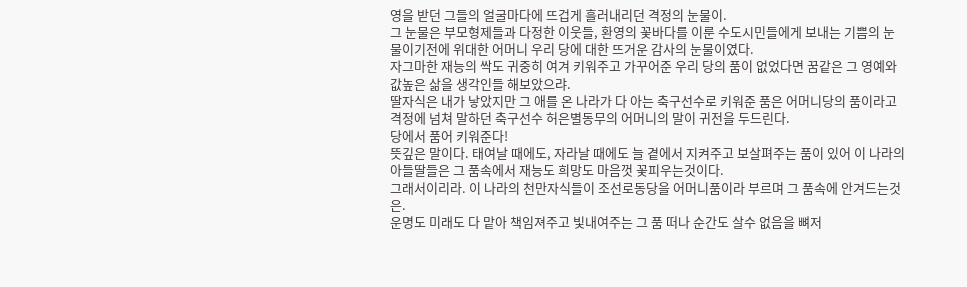영을 받던 그들의 얼굴마다에 뜨겁게 흘러내리던 격정의 눈물이.
그 눈물은 부모형제들과 다정한 이웃들, 환영의 꽃바다를 이룬 수도시민들에게 보내는 기쁨의 눈물이기전에 위대한 어머니 우리 당에 대한 뜨거운 감사의 눈물이였다.
자그마한 재능의 싹도 귀중히 여겨 키워주고 가꾸어준 우리 당의 품이 없었다면 꿈같은 그 영예와 값높은 삶을 생각인들 해보았으랴.
딸자식은 내가 낳았지만 그 애를 온 나라가 다 아는 축구선수로 키워준 품은 어머니당의 품이라고 격정에 넘쳐 말하던 축구선수 허은별동무의 어머니의 말이 귀전을 두드린다.
당에서 품어 키워준다!
뜻깊은 말이다. 태여날 때에도, 자라날 때에도 늘 곁에서 지켜주고 보살펴주는 품이 있어 이 나라의 아들딸들은 그 품속에서 재능도 희망도 마음껏 꽃피우는것이다.
그래서이리라. 이 나라의 천만자식들이 조선로동당을 어머니품이라 부르며 그 품속에 안겨드는것은.
운명도 미래도 다 맡아 책임져주고 빛내여주는 그 품 떠나 순간도 살수 없음을 뼈저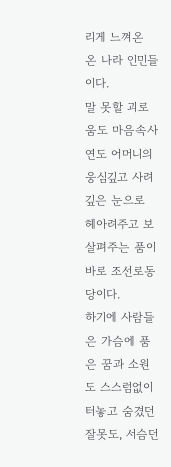리게 느껴온 온 나라 인민들이다.
말 못할 괴로움도 마음속사연도 어머니의 웅심깊고 사려깊은 눈으로 헤아려주고 보살펴주는 품이 바로 조선로동당이다.
하기에 사람들은 가슴에 품은 꿈과 소원도 스스럼없이 터놓고 숨겼던 잘못도, 서슴던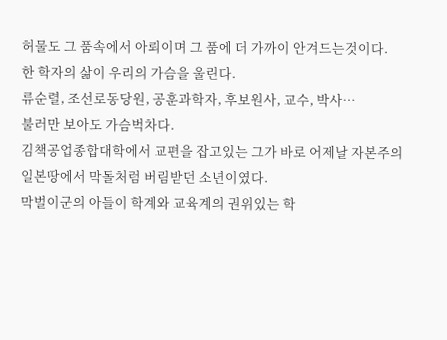허물도 그 품속에서 아뢰이며 그 품에 더 가까이 안겨드는것이다.
한 학자의 삶이 우리의 가슴을 울린다.
류순렬, 조선로동당원, 공훈과학자, 후보원사, 교수, 박사…
불러만 보아도 가슴벅차다.
김책공업종합대학에서 교편을 잡고있는 그가 바로 어제날 자본주의일본땅에서 막돌처럼 버림받던 소년이였다.
막벌이군의 아들이 학계와 교육계의 권위있는 학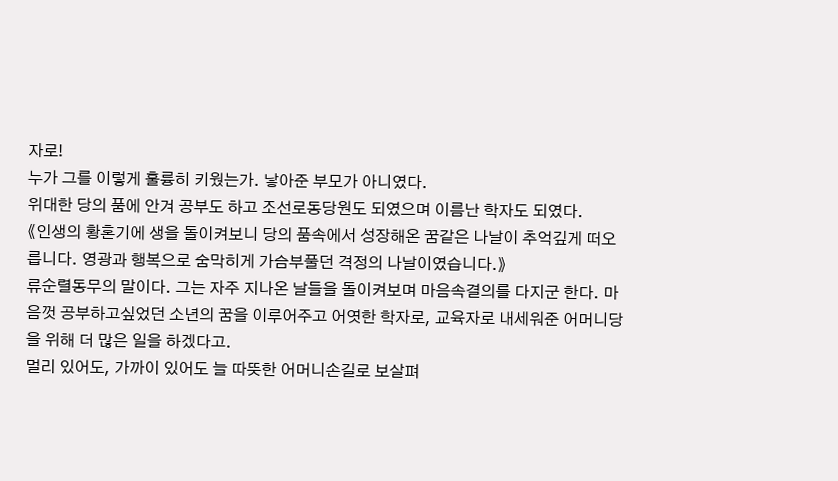자로!
누가 그를 이렇게 훌륭히 키웠는가. 낳아준 부모가 아니였다.
위대한 당의 품에 안겨 공부도 하고 조선로동당원도 되였으며 이름난 학자도 되였다.
《인생의 황혼기에 생을 돌이켜보니 당의 품속에서 성장해온 꿈같은 나날이 추억깊게 떠오릅니다. 영광과 행복으로 숨막히게 가슴부풀던 격정의 나날이였습니다.》
류순렬동무의 말이다. 그는 자주 지나온 날들을 돌이켜보며 마음속결의를 다지군 한다. 마음껏 공부하고싶었던 소년의 꿈을 이루어주고 어엿한 학자로, 교육자로 내세워준 어머니당을 위해 더 많은 일을 하겠다고.
멀리 있어도, 가까이 있어도 늘 따뜻한 어머니손길로 보살펴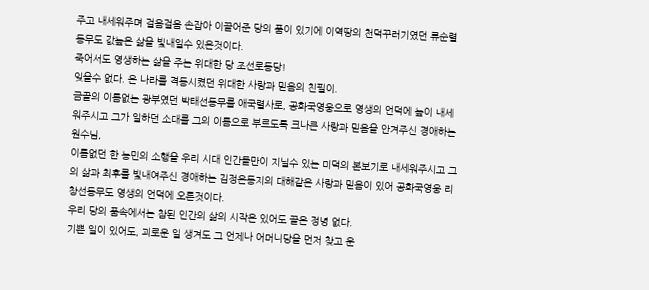주고 내세워주며 걸음걸음 손잡아 이끌어준 당의 품이 있기에 이역땅의 천덕꾸러기였던 류순렬동무도 값높은 삶을 빛내일수 있은것이다.
죽어서도 영생하는 삶을 주는 위대한 당 조선로동당!
잊을수 없다. 온 나라를 격동시켰던 위대한 사랑과 믿음의 친필이.
금골의 이름없는 광부였던 박태선동무를 애국렬사로, 공화국영웅으로 영생의 언덕에 높이 내세워주시고 그가 일하던 소대를 그의 이름으로 부르도록 크나큰 사랑과 믿음을 안겨주신 경애하는 원수님,
이름없던 한 농민의 소행을 우리 시대 인간들만이 지닐수 있는 미덕의 본보기로 내세워주시고 그의 삶과 최후를 빛내여주신 경애하는 김정은동지의 대해같은 사랑과 믿음이 있어 공화국영웅 리창선동무도 영생의 언덕에 오른것이다.
우리 당의 품속에서는 참된 인간의 삶의 시작은 있어도 끝은 정녕 없다.
기쁜 일이 있어도, 괴로운 일 생겨도 그 언제나 어머니당을 먼저 찾고 운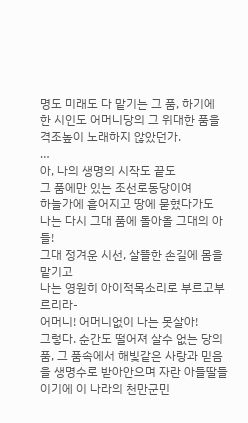명도 미래도 다 맡기는 그 품, 하기에 한 시인도 어머니당의 그 위대한 품을 격조높이 노래하지 않았던가.
…
아, 나의 생명의 시작도 끝도
그 품에만 있는 조선로동당이여
하늘가에 흩어지고 땅에 묻혔다가도
나는 다시 그대 품에 돌아올 그대의 아들!
그대 정겨운 시선, 살뜰한 손길에 몸을 맡기고
나는 영원히 아이적목소리로 부르고부르리라-
어머니! 어머니없이 나는 못살아!
그렇다. 순간도 떨어져 살수 없는 당의 품, 그 품속에서 해빛같은 사랑과 믿음을 생명수로 받아안으며 자란 아들딸들이기에 이 나라의 천만군민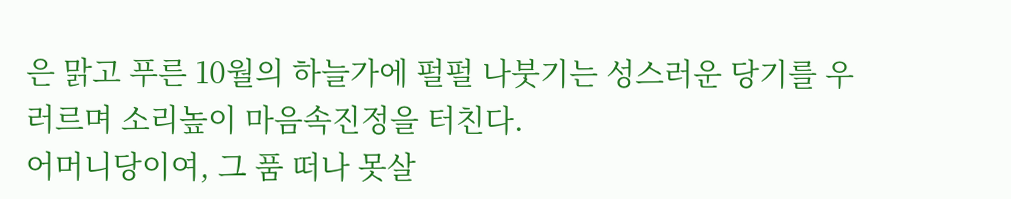은 맑고 푸른 10월의 하늘가에 펄펄 나붓기는 성스러운 당기를 우러르며 소리높이 마음속진정을 터친다.
어머니당이여, 그 품 떠나 못살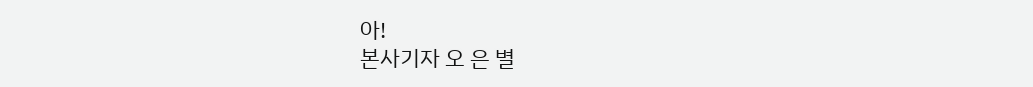아!
본사기자 오 은 별